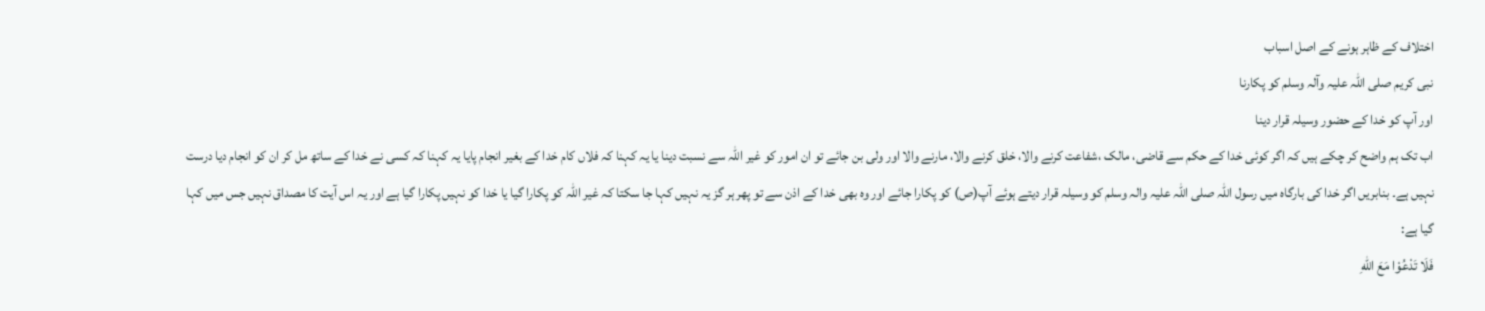اختلاف کے ظاہر ہونے کے اصل اسباب
نبی کریم صلی اللہ علیہ وآلہ وسلم کو پکارنا
اور آپ کو خدا کے حضور وسیلہ قرار دینا
اب تک ہم واضح کر چکے ہیں کہ اگر کوئی خدا کے حکم سے قاضی، مالک ،شفاعت کرنے والا، خلق کرنے والا، مارنے والا اور ولی بن جائے تو ان امور کو غیر اللہ سے نسبت دینا یا یہ کہنا کہ فلاں کام خدا کے بغیر انجام پایا یہ کہنا کہ کسی نے خدا کے ساتھ مل کر ان کو انجام دیا درست نہیں ہے۔ بنابریں اگر خدا کی بارگاہ میں رسول اللہ صلی اللہ علیہ والہ وسلم کو وسیلہ قرار دیتے ہوئے آپ(ص) کو پکارا جائے اور وہ بھی خدا کے اذن سے تو پھر ہر گز یہ نہیں کہا جا سکتا کہ غیر اللہ کو پکارا گیا یا خدا کو نہیں پکارا گیا ہے اور یہ اس آیت کا مصداق نہیں جس میں کہا گیا ہے:
فَلَا تَدْعُوْا مَعَ اللهِ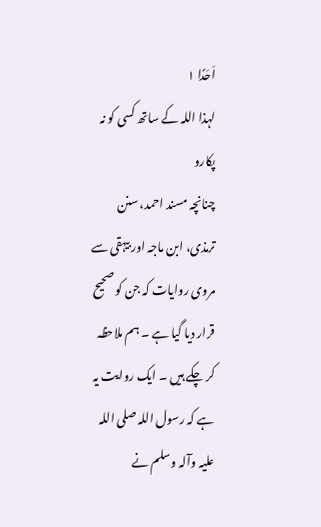اَحَدًا ۱
لہذا اللہ کے ساتھ کسی کو نہ پکارو
چنانچہ مسند احمد، سنن ترمذی، ابن ماجہ اور بیہقی سے مروی روایات کہ جن کو صحیح قرار دیا گیا ہے ۔ ہم ملاحظہ کر چکے ہیں ۔ ایک روایت یہ ہے کہ رسول اللہ صلی اللہ علیہ وآلہ وسلم نے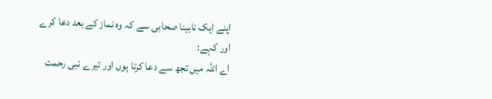اپنے ایک نابینا صحابی سے کہ وہ نماز کے بعد دعا کرے اور کہے:
اے اللہ میں تجھ سے دعا کرتا ہوں اور تیرے نبی رحمت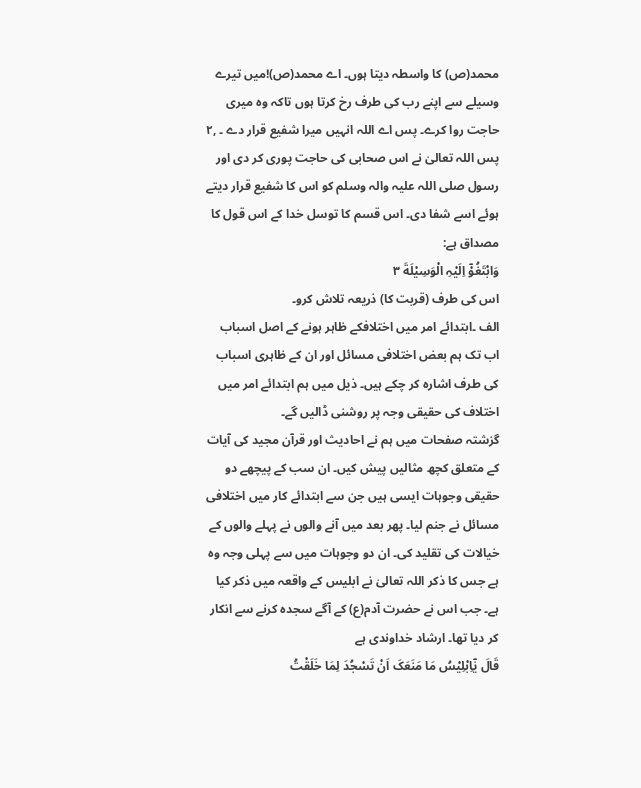محمد(ص) کا واسطہ دیتا ہوں۔ اے محمد(ص)!میں تیرے وسیلے سے اپنے رب کی طرف رخ کرتا ہوں تاکہ وہ میری حاجت روا کرے۔ پس اے اللہ انہیں میرا شفیع قرار دے ۔ ,۲
پس اللہ تعالیٰ نے اس صحابی کی حاجت پوری کر دی اور رسول صلی اللہ علیہ والہ وسلم کو اس کا شفیع قرار دیتے ہوئے اسے شفا دی۔ اس قسم کا توسل خدا کے اس قول کا مصداق ہے:
وَابْتَغُوْٓ اِلَیْہِ الْوَسِیْلَةَ ۳
اس کی طرف (قربت کا) ذریعہ تلاش کرو۔
الف ۔ابتدائے امر میں اختلافکے ظاہر ہونے کے اصل اسباب
اب تک ہم بعض اختلافی مسائل اور ان کے ظاہری اسباب کی طرف اشارہ کر چکے ہیں۔ ذیل میں ہم ابتدائے امر میں اختلاف کی حقیقی وجہ پر روشنی ڈالیں گے۔
گزشتہ صفحات میں ہم نے احادیث اور قرآن مجید کی آیات کے متعلق کچھ مثالیں پیش کیں۔ ان سب کے پیچھے دو حقیقی وجوہات ایسی ہیں جن سے ابتدائے کار میں اختلافی مسائل نے جنم لیا۔ پھر بعد میں آنے والوں نے پہلے والوں کے خیالات کی تقلید کی۔ ان دو وجوہات میں سے پہلی وجہ وہ ہے جس کا ذکر اللہ تعالیٰ نے ابلیس کے واقعہ میں ذکر کیا ہے۔ جب اس نے حضرت آدم(ع) کے آگے سجدہ کرنے سے انکار کر دیا تھا۔ ارشاد خداوندی ہے
قَالَ یٰٓاِبْلِیْسُ مَا مَنَعَکَ اَنْ تَسْجُدَ لِمَا خَلَقْتُ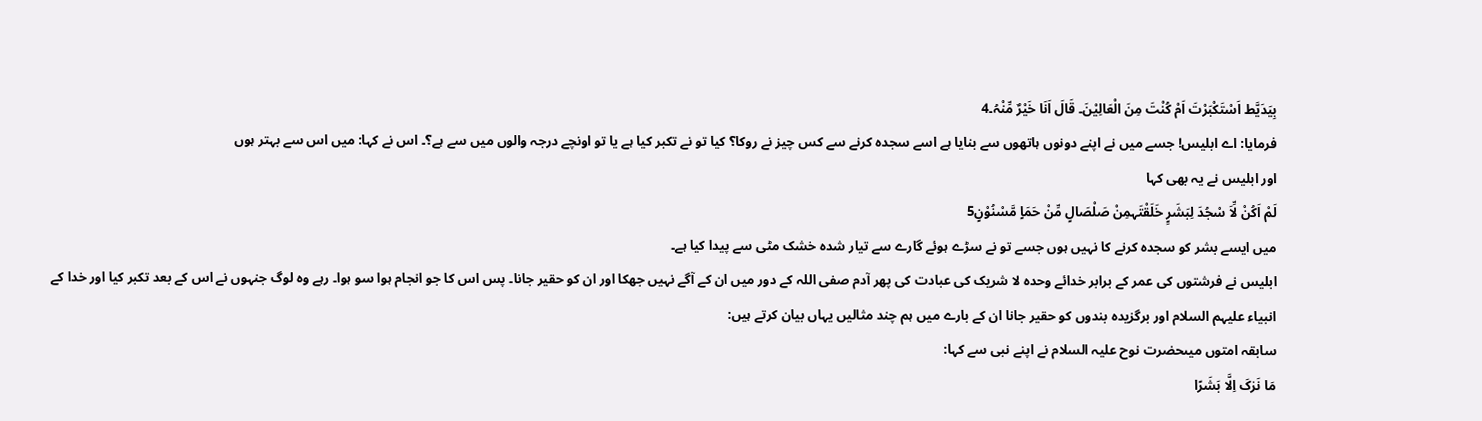بِیَدَیَّط اَسْتَکْبَرْتَ اَمْ کُنْتَ مِنَ الْعَالِیْنَ۔ قَالَ اَنَا خَیْرٌ مِّنْہُ۔4
فرمایا: اے ابلیس! جسے میں نے اپنے دونوں ہاتھوں سے بنایا ہے اسے سجدہ کرنے سے کس چیز نے روکا؟ کیا تو نے تکبر کیا ہے یا تو اونچے درجہ والوں میں سے ہے؟۔ اس نے کہا: میں اس سے بہتر ہوں
اور ابلیس نے یہ بھی کہا
لَمْ اَکُنْ لِّاَ سْجُدَ لِبَشَرٍِ خَلَقْتَہمِنْ صَلْصَالٍ مِّنْ حَمَاٍ مَّسْنُوْنٍ5
میں ایسے بشر کو سجدہ کرنے کا نہیں ہوں جسے تو نے سڑے ہوئے گارے سے تیار شدہ خشک مٹی سے پیدا کیا ہے۔
ابلیس نے فرشتوں کی عمر کے برابر خدائے وحدہ لا شریک کی عبادت کی پھر آدم صفی اللہ کے دور میں ان کے آگے نہیں جھکا اور ان کو حقیر جانا۔ پس اس کا جو انجام ہوا سو ہوا۔ رہے وہ لوگ جنہوں نے اس کے بعد تکبر کیا اور خدا کے انبیاء علیہم السلام اور برگزیدہ بندوں کو حقیر جانا ان کے بارے میں ہم چند مثالیں یہاں بیان کرتے ہیں:
سابقہ امتوں میںحضرت نوح علیہ السلام نے اپنے نبی سے کہا:
مَا نَرٰکَ اِلَّا بَشَرًا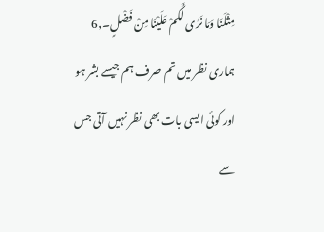مِثْلَنَا وَمَا نَرٰی لَکُمْ عَلَیْنَا مِنْ فَضْلٍ۔,6
ہماری نظر میں تم صرف ہم جیسے بشر ہو اور کوئی ایسی بات بھی نظر نہیں آتی جس سے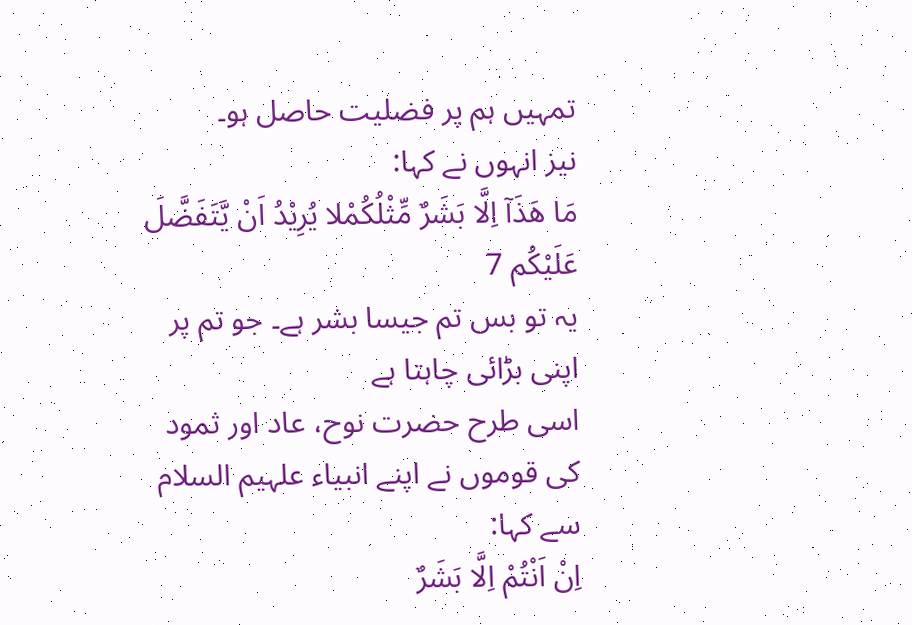تمہیں ہم پر فضلیت حاصل ہو۔
نیز انہوں نے کہا:
مَا ھَذَآ اِلَّا بَشَرٌ مِّثْلُکُمْلا یُرِیْدُ اَنْ یَّتَفَضَّلَ عَلَیْکُم 7
یہ تو بس تم جیسا بشر ہے۔ جو تم پر اپنی بڑائی چاہتا ہے
اسی طرح حضرت نوح، عاد اور ثمود کی قوموں نے اپنے انبیاء علہیم السلام سے کہا:
اِنْ اَنْتُمْ اِلَّا بَشَرٌ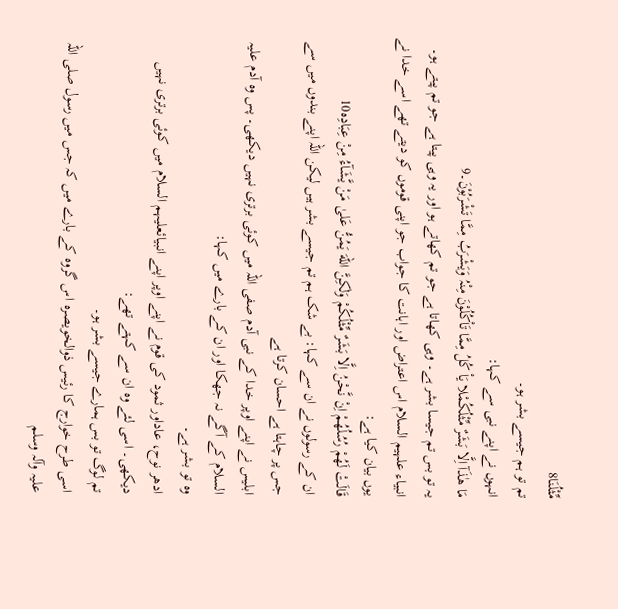مِّثْلُنَا8
تم تو ہم جیسے بشر ہو۔
انہوں نے اپنے نبی سے کہا:
مَا ھٰذَآ اِلَّا بَشَرٌ مِّثْلُکُمْلا یَاْ کُلُ مِمَّا تَاْکُلُوْنَ مِنْہُ وَیَشْرَبُ مِمَّا تَشْرَبُوْنَ۔9
یہ تو بس تم جیسا بشر ہے۔ وہی کھاتا ہے جو تم کھاتے ہو اور یہ وہی پیتا ہے جو تم پیتے ہو۔
انبیاء علہیم السلام اس اعتراض اور اہانت کا جواب جو اپنی قوموں کو دیتے تھے اسے خدا نے یوں بیان کیا ہے:
قَالَتْ لَھُمْ رُسُلُھُمْ اِنْ نَّحْنُ اِلَّا بَشَرٌ مِّثْلُکُمْ وَلٰکِنَّ اللهَ یَمُنُّ عَلیٰ مَنْ یَّشَآءُ مِنْ عِبَادِہ10
ان کے رسولوں نے ان سے کہا: بے شک ہم تم جیسے بشر ہیں لیکن اللہ اپنے بندوں میں سے جس پر چاہتا ہے احسان کرتا ہے
ابلیس نے اپنے اوپر خدا کے نبی آدم صفی اللہ میں کوئی برتری نہیں دیکھی۔ پس وہ آدم علیہ السلام کے آگے نہ جھکا اور ان کے بارے میں کہا:
وہ تو بشر ہے۔
ادھر نوح، عاداور ثمود کی قوم نے اپنے اوپر اپنے انبیائعلیہم السلام میں کوئی برتری نہیں دیکھی۔ اسی لئے وہ ان سے کہتے تھے:
تم لوگ تو بس ہمارے جیسے بشر ہو۔
اسی طرح خوارج کا رئیس ذوالخویصرہ اس گروہ کے بارے میں کہ جس میں رسول صلی اللہ علیہ وآلہ وسلم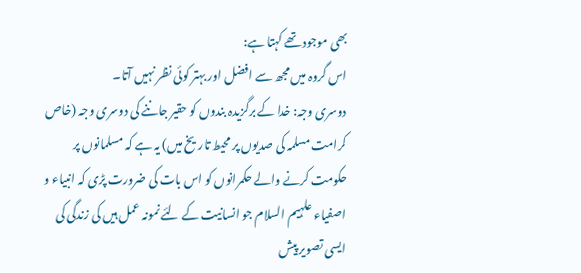بھی موجود تھے کہتا ہے:
اس گروہ میں مجھ سے افضل اور بہتر کوئی نظر نہیں آتا۔
دوسری وجہ: خدا کے برگزیدہ بندوں کو حقیر جاننے کی دوسری وجہ (خاص کرامت مسلمہ کی صدیوں پر محیط تاریخ میں) یہ ہے کہ مسلمانوں پر حکومت کرنے والے حکمرانوں کو اس بات کی ضرورت پڑی کہ انبیاء و اصفیاء علہیم السلام جو انسانیت کے لئے نمونہ عمل ہیں کی زندگی کی ایسی تصویر پیش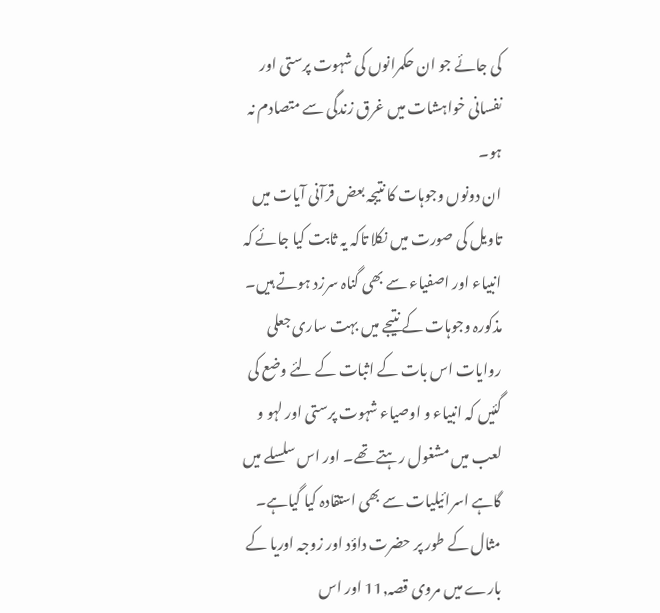کی جائے جو ان حکمرانوں کی شہوت پرستی اور نفسانی خواہشات میں غرق زندگی سے متصادم نہ ہو۔
ان دونوں وجوہات کا نتیجہ بعض قرآنی آیات میں تاویل کی صورت میں نکلا تاکہ یہ ثابت کیا جائے کہ انبیاء اور اصفیاء سے بھی گناہ سرزد ہوتے ہیں۔ مذکورہ وجوہات کے نتیجے میں بہت ساری جعلی روایات اس بات کے اثبات کے لئے وضع کی گئیں کہ انبیاء و اوصیاء شہوت پرستی اور لہو و لعب میں مشغول رہتے تھے۔ اور اس سلسلے میں گاہے اسرائیلیات سے بھی استقادہ کیا گیاہے۔ مثال کے طور پر حضرت داؤد اور زوجہ اوریا کے بارے میں مروی قصہ,11 اور اس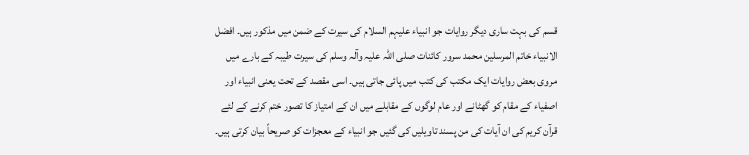قسم کی بہت ساری دیگر روایات جو انبیاء علیہم السلام کی سیرت کے ضمن میں مذکور ہیں۔ افضل الانبیاء خاتم المرسلین محمد سرور کائنات صلی اللہ علیہ وآلہ وسلم کی سیرت طیبہ کے بارے میں مروی بعض روایات ایک مکتب کی کتب میں پائی جاتی ہیں۔ اسی مقصد کے تحت یعنی انبیاء اور اصفیاء کے مقام کو گھٹانے اور عام لوگوں کے مقابلے میں ان کے امتیاز کا تصور ختم کرنے کے لئے قرآن کریم کی ان آیات کی من پسند تاویلیں کی گئیں جو انبیاء کے معجزات کو صریحاً بیان کرتی ہیں۔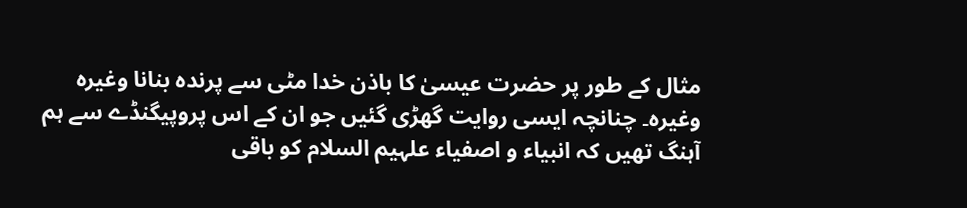مثال کے طور پر حضرت عیسیٰ کا باذن خدا مٹی سے پرندہ بنانا وغیرہ وغیرہ۔ چنانچہ ایسی روایت گھڑی گئیں جو ان کے اس پروپیگنڈے سے ہم آہنگ تھیں کہ انبیاء و اصفیاء علہیم السلام کو باقی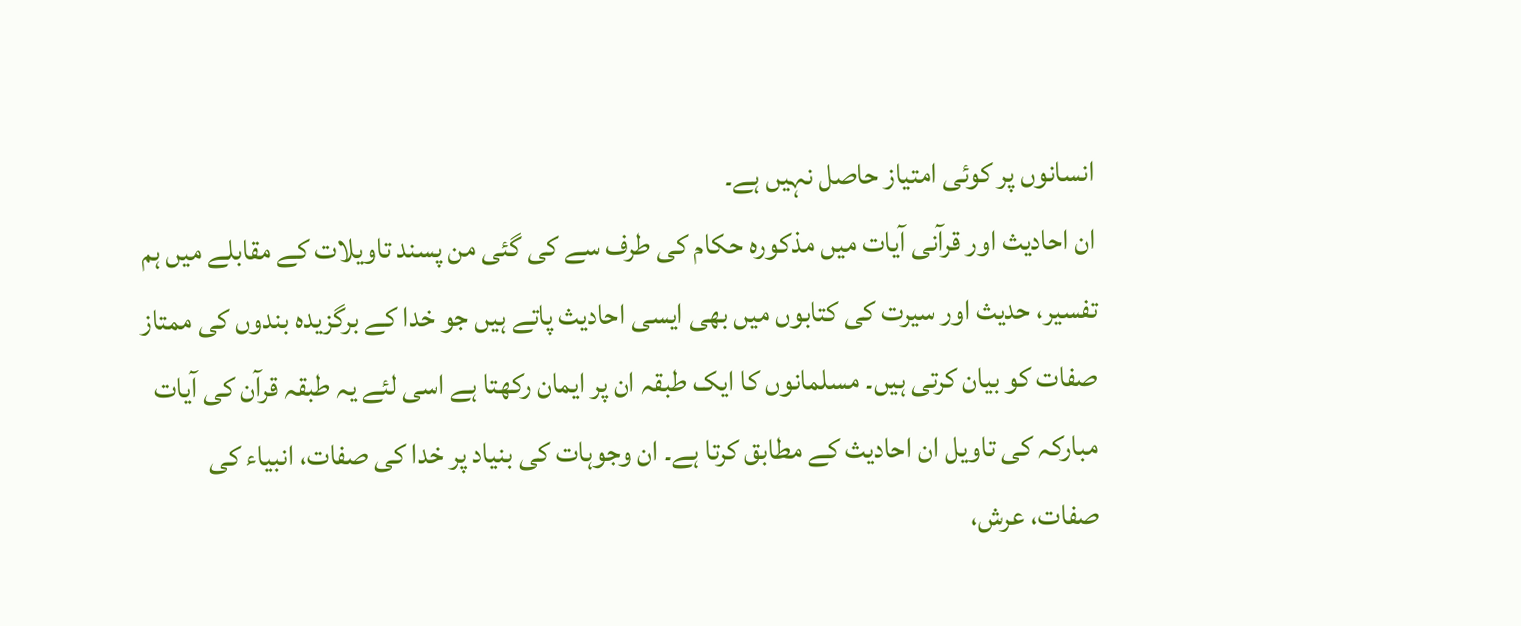انسانوں پر کوئی امتیاز حاصل نہیں ہے۔
ان احادیث اور قرآنی آیات میں مذکورہ حکام کی طرف سے کی گئی من پسند تاویلات کے مقابلے میں ہم تفسیر، حدیث اور سیرت کی کتابوں میں بھی ایسی احادیث پاتے ہیں جو خدا کے برگزیدہ بندوں کی ممتاز صفات کو بیان کرتی ہیں۔ مسلمانوں کا ایک طبقہ ان پر ایمان رکھتا ہے اسی لئے یہ طبقہ قرآن کی آیات مبارکہ کی تاویل ان احادیث کے مطابق کرتا ہے۔ ان وجوہات کی بنیاد پر خدا کی صفات، انبیاء کی صفات، عرش،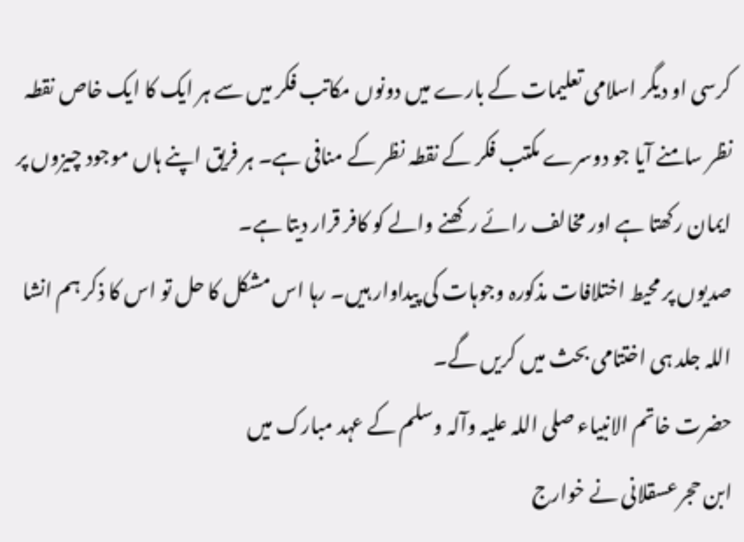کرسی او دیگر اسلامی تعلیمات کے بارے میں دونوں مکاتب فکر میں سے ہر ایک کا ایک خاص نقطہ نظر سامنے آیا جو دوسرے مکتب فکر کے نقطہ نظر کے منافی ہے۔ ہر فریق اپنے ہاں موجود چیزوں پر ایمان رکھتا ہے اور مخالف رائے رکھنے والے کو کافر قرار دیتا ہے۔
صدیوں پر محیط اختلافات مذکورہ وجوہات کی پیداوار ہیں۔ رہا اس مشکل کا حل تو اس کا ذکر ہم انشا اللہ جلد ہی اختتامی بحث میں کریں گے۔
حضرت خاتم الانبیاء صلی اللہ علیہ وآلہ وسلم کے عہد مبارک میں
ابن حجرعسقلانی نے خوارج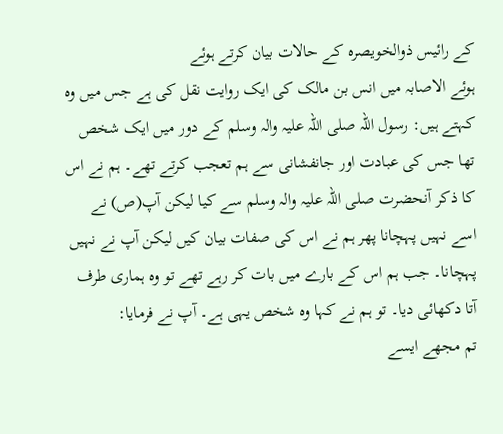کے رائیس ذوالخویصرہ کے حالات بیان کرتے ہوئے
ہوئے الاصابہ میں انس بن مالک کی ایک روایت نقل کی ہے جس میں وہ کہتے ہیں: رسول اللہ صلی اللہ علیہ والہ وسلم کے دور میں ایک شخص تھا جس کی عبادت اور جانفشانی سے ہم تعجب کرتے تھے۔ ہم نے اس کا ذکر آنحضرت صلی اللہ علیہ والہ وسلم سے کیا لیکن آپ(ص) نے اسے نہیں پہچانا پھر ہم نے اس کی صفات بیان کیں لیکن آپ نے نہیں پہچانا۔ جب ہم اس کے بارے میں بات کر رہے تھے تو وہ ہماری طرف آتا دکھائی دیا۔ تو ہم نے کہا وہ شخص یہی ہے۔ آپ نے فرمایا:
تم مجھے ایسے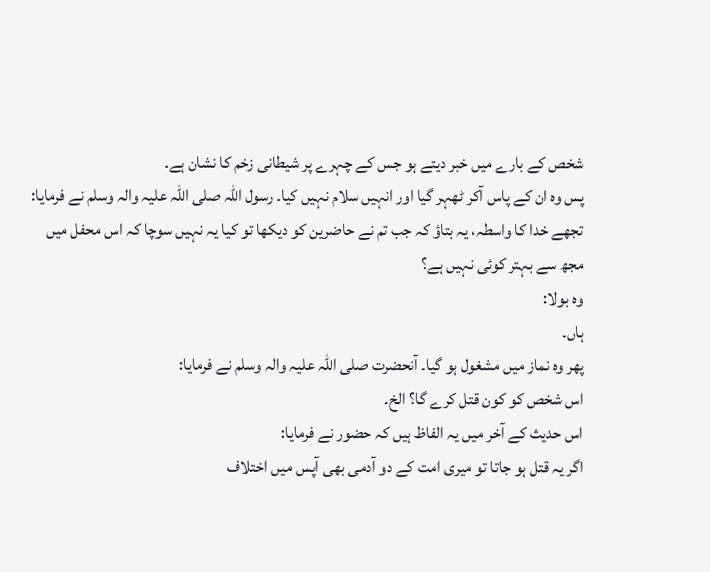شخص کے بارے میں خبر دیتے ہو جس کے چہرے پر شیطانی زخم کا نشان ہے۔
پس وہ ان کے پاس آکر ٹھہر گیا اور انہیں سلام نہیں کیا۔ رسول اللہ صلی اللہ علیہ والہ وسلم نے فرمایا:
تجھے خدا کا واسطہ، یہ بتاؤ کہ جب تم نے حاضرین کو دیکھا تو کیا یہ نہیں سوچا کہ اس محفل میں مجھ سے بہتر کوئی نہیں ہے؟
وہ بولا:
ہاں۔
پھر وہ نماز میں مشغول ہو گیا۔ آنحضرت صلی اللہ علیہ والہ وسلم نے فرمایا:
اس شخص کو کون قتل کرے گا؟ الخ۔
اس حدیث کے آخر میں یہ الفاظ ہیں کہ حضور نے فرمایا:
اگر یہ قتل ہو جاتا تو میری امت کے دو آدمی بھی آپس میں اختلاف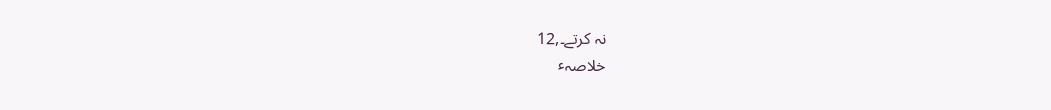نہ کرتے۔,12
خلاصہٴ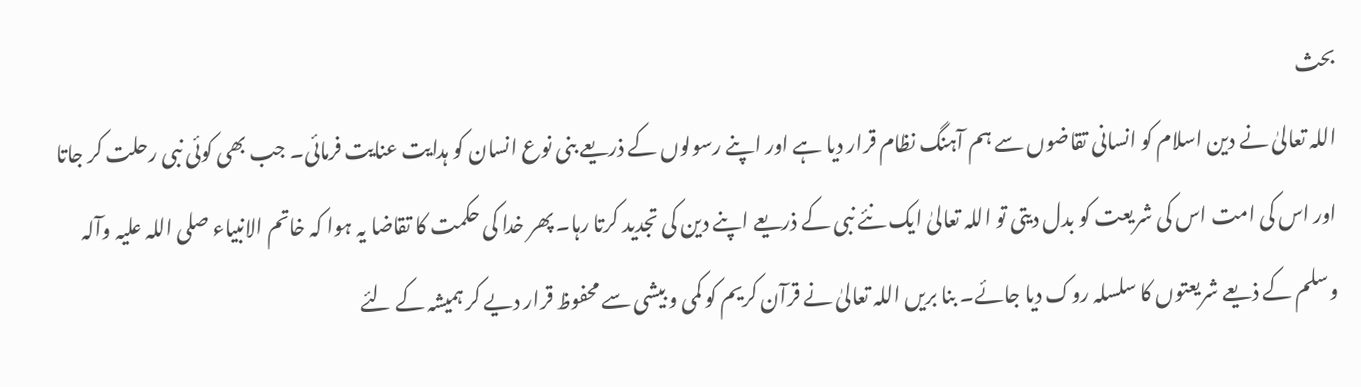بحث
اللہ تعالیٰ نے دین اسلام کو انسانی تقاضوں سے ہم آہنگ نظام قرار دیا ہے اور اپنے رسولوں کے ذریعے بنی نوع انسان کو ہدایت عنایت فرمائی۔ جب بھی کوئی نبی رحلت کر جاتا اور اس کی امت اس کی شریعت کو بدل دیتی تو اللہ تعالیٰ ایک نئے نبی کے ذریعے اپنے دین کی تجدید کرتا رہا۔ پھر خدا کی حکمت کا تقاضا یہ ہوا کہ خاتم الانبیاء صلی اللہ علیہ وآلہ وسلم کے ذیعے شریعتوں کا سلسلہ روک دیا جائے۔ بنا بریں اللہ تعالیٰ نے قرآن کریم کو کمی و بیشی سے محفوظ قرار دیے کر ہمیشہ کے لئے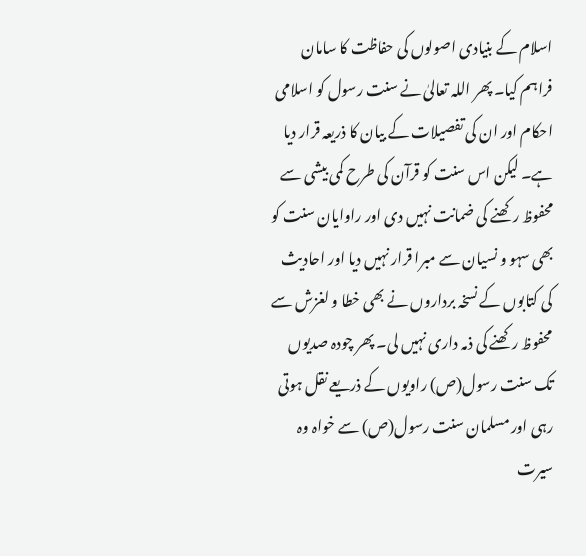اسلام کے بنیادی اصولوں کی حفاظت کا سامان فراہم کیا۔ پھر اللہ تعالیٰ نے سنت رسول کو اسلامی احکام اور ان کی تفصیلات کے بیان کا ذریعہ قرار دیا ہے۔ لیکن اس سنت کو قرآن کی طرح کمی بیشی سے محفوظ رکھنے کی ضمانت نہیں دی اور راوایان سنت کو بھی سہو و نسیان سے مبرا قرار نہیں دیا اور احادیث کی کتابوں کے نسخہ برداروں نے بھی خطا و لغزش سے محفوظ رکھنے کی ذمہ داری نہیں لی۔ پھر چودہ صدیوں تک سنت رسول(ص) راویوں کے ذریعے نقل ہوتی رہی اور مسلمان سنت رسول(ص) سے خواہ وہ سیرت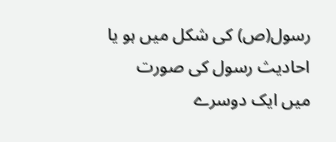رسول(ص) کی شکل میں ہو یا احادیث رسول کی صورت میں ایک دوسرے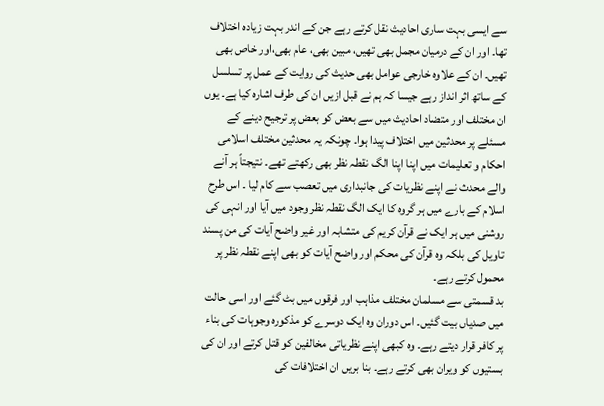سے ایسی بہت ساری احادیث نقل کرتے رہے جن کے اندر بہت زیادہ اختلاف تھا۔ اور ان کے درمیان مجمل بھی تھیں، مبین بھی، عام بھی،اور خاص بھی تھیں۔ ان کے علاوہ خارجی عوامل بھی حدیث کی روایت کے عمل پر تسلسل کے ساتھ اثر انداز رہے جیسا کہ ہم نے قبل ازیں ان کی طرف اشارہ کیا ہے۔ یوں ان مختلف اور متضاد احادیث میں سے بعض کو بعض پر ترجیح دینے کے مسئلے پر محدثین میں اختلاف پیدا ہوا۔ چونکہ یہ محدثین مختلف اسلامی احکام و تعلیمات میں اپنا اپنا الگ نقطہ نظر بھی رکھتے تھے۔ نتیجتاً ہر آنے والے محدث نے اپنے نظریات کی جانبداری میں تعصب سے کام لیا ۔ اس طرح اسلام کے بارے میں ہر گروہ کا ایک الگ نقطہ نظر وجود میں آیا اور انہی کی روشنی میں ہر ایک نے قرآن کریم کی متشابہ اور غیر واضح آیات کی من پسند تاویل کی بلکہ وہ قرآن کی محکم اور واضح آیات کو بھی اپنے نقطہ نظر پر محمول کرتے رہے۔
بد قسمتی سے مسلمان مختلف مذاہب اور فرقوں میں بٹ گئے اور اسی حالت میں صدیاں بیت گئیں۔ اس دوران وہ ایک دوسرے کو مذکورہ وجوہات کی بناء پر کافر قرار دیتے رہے۔ وہ کبھی اپنے نظریاتی مخالفین کو قتل کرتے اور ان کی بستیوں کو ویران بھی کرتے رہے۔ بنا بریں ان اختلافات کی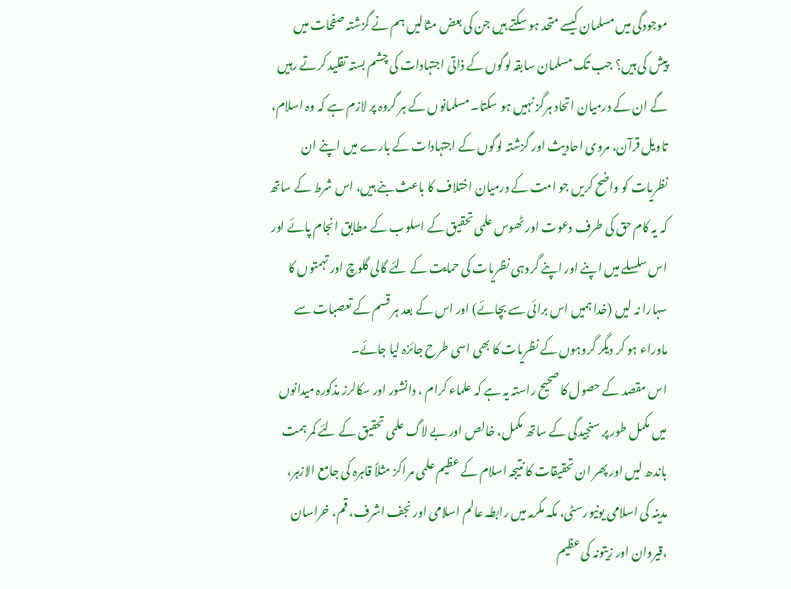موجودگی میں مسلمان کیسے متحد ہو سکتے ہیں جن کی بعض مثالیں ہم نے گزشتہ صفحات میں پیش کی ہیں؟ جب تک مسلمان سابقہ لوگوں کے ذاتی اجتہادات کی چشم بستہ تقلید کرتے رہیں گے ان کے درمیان اتحاد ہرگز نہیں ہو سکتا۔ مسلمانوں کے ہر گروہ پر لازم ہے کہ وہ اسلام، تاویل قرآن، مروی احادیث اور گزشتہ لوگوں کے اجتہادات کے بارے میں اپنے ان نظریات کو واضح کریں جو امت کے درمیان اختلاف کا باعث بنے ہیں، اس شرط کے ساتھ کہ یہ کام حق کی طرف دعوت اور ٹھوس علمی تحقیق کے اسلوب کے مطابق انجام پائے اور اس سلسلے میں اپنے اور اپنے گروہی نظریات کی حمایت کے لئے گالی گلوچ اور تہمتوں کا سہارا نہ لیں (خدا ہمیں اس برائی سے بچائے) اور اس کے بعد ہر قسم کے تعصبات سے ماوراء ہو کر دیگر گروہوں کے نظریات کا بھی اسی طرح جائزہ لیا جائے۔
اس مقصد کے حصول کا صحیح راستہ یہ ہے کہ علماء کرام ، دانشور اور سکالرز مذکورہ میدانوں میں مکمل طور پر سنجیدگی کے ساتھ مکمل، خالص اور بے لاگ علمی تحقیق کے لئے کمر ہمت باندھ لیں اور پھر ان تحقیقات کا نتیجہ اسلام کے عظیم علمی مراکز مثلاً قاہرہ کی جامع الازہر، مدینہ کی اسلامی یونیورسٹی، مکہ مکرمہ میں رابطہ عالم اسلامی اور نجف اشرف، قم، خراسان ،قیروان اور زیتونہ کی عظیم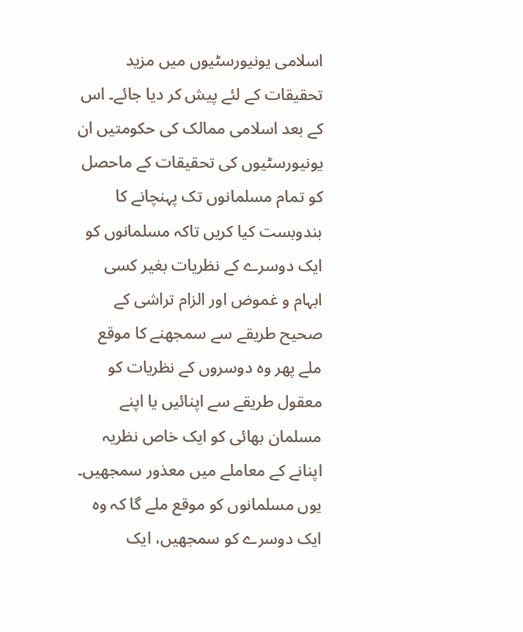اسلامی یونیورسٹیوں میں مزید تحقیقات کے لئے پیش کر دیا جائے۔ اس کے بعد اسلامی ممالک کی حکومتیں ان یونیورسٹیوں کی تحقیقات کے ماحصل کو تمام مسلمانوں تک پہنچانے کا بندوبست کیا کریں تاکہ مسلمانوں کو ایک دوسرے کے نظریات بغیر کسی ابہام و غموض اور الزام تراشی کے صحیح طریقے سے سمجھنے کا موقع ملے پھر وہ دوسروں کے نظریات کو معقول طریقے سے اپنائیں یا اپنے مسلمان بھائی کو ایک خاص نظریہ اپنانے کے معاملے میں معذور سمجھیں۔ یوں مسلمانوں کو موقع ملے گا کہ وہ ایک دوسرے کو سمجھیں، ایک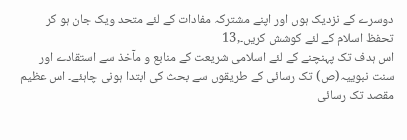دوسرے کے نزدیک ہوں اور اپنے مشترکہ مفادات کے لئے متحد ویک جان ہو کر تحفظ اسلام کے لئے کوشش کریں۔,13
اس ہدف تک پہنچنے کے لئے اسلامی شریعت کے منابع و مآخذ سے استقادے اور سنت نبوییہ(ص) تک رسائی کے طریقوں سے بحث کی ابتدا ہونی چاہئے۔ اس عظیم مقصد تک رسائی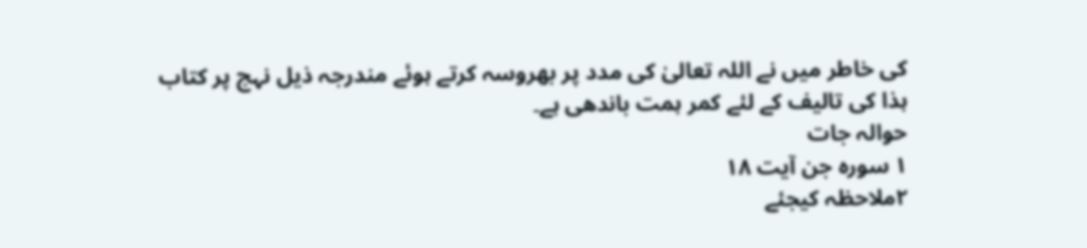کی خاطر میں نے اللہ تعالیٰ کی مدد پر بھروسہ کرتے ہوئے مندرجہ ذیل نہج پر کتاب ہذا کی تالیف کے لئے کمر ہمت باندھی ہے۔
حوالہ جات
۱ سورہ جن آیت ۱۸
۲ملاحظہ کیجئے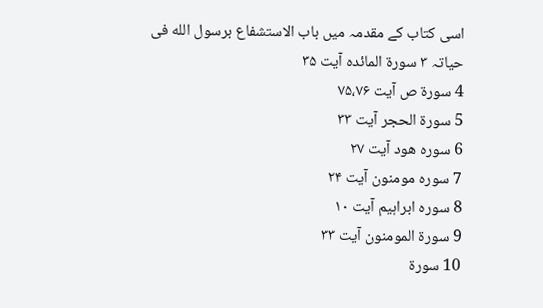اسی کتاب کے مقدمہ میں باب الاستشفاع برسول الله فی حیاتہ ۳ سورة المائدہ آیت ۳۵
4 سورة ص آیت ۷۵،۷۶
5 سورة الحجر آیت ۳۳
6 سورہ ھود آیت ۲۷
7 سورہ مومنون آیت ۲۴
8 سورہ ابراہیم آیت ۱۰
9 سورة المومنون آیت ۳۳
10 سورة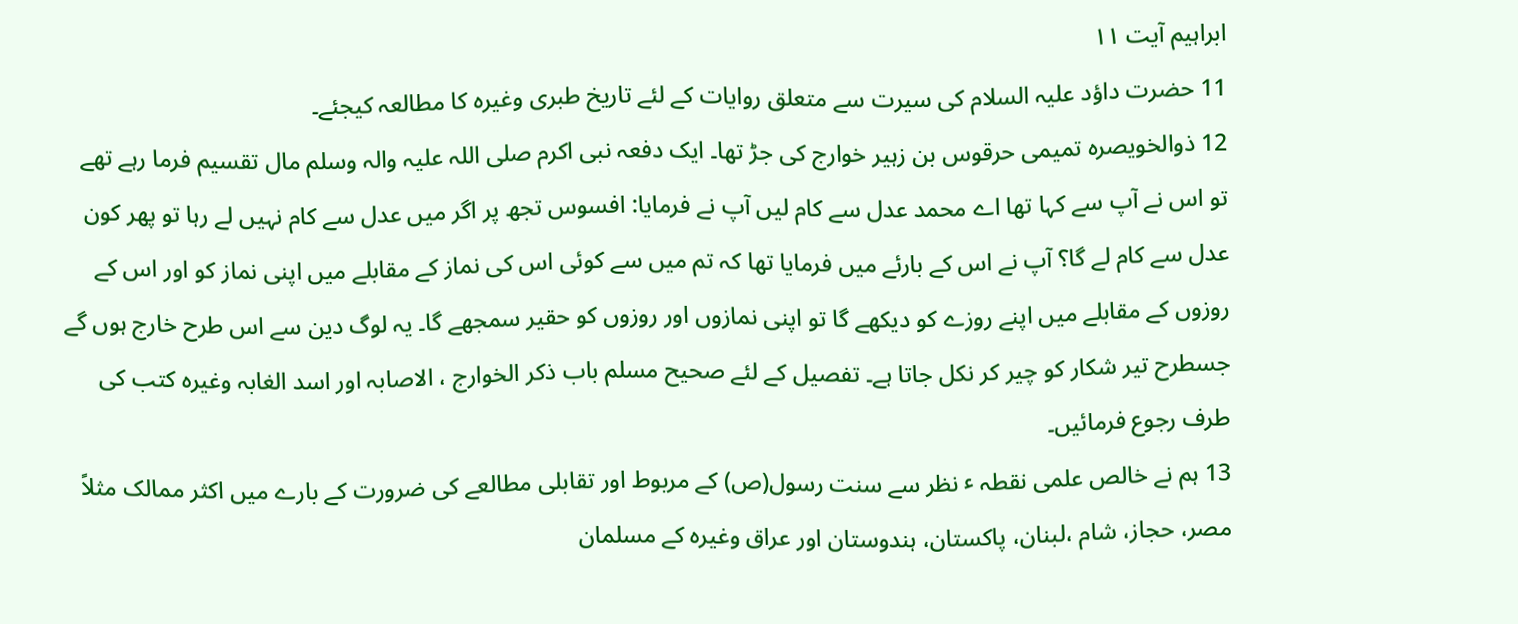ابراہیم آیت ۱۱
11 حضرت داؤد علیہ السلام کی سیرت سے متعلق روایات کے لئے تاریخ طبری وغیرہ کا مطالعہ کیجئے۔
12 ذوالخویصرہ تمیمی حرقوس بن زہیر خوارج کی جڑ تھا۔ ایک دفعہ نبی اکرم صلی اللہ علیہ والہ وسلم مال تقسیم فرما رہے تھے تو اس نے آپ سے کہا تھا اے محمد عدل سے کام لیں آپ نے فرمایا: افسوس تجھ پر اگر میں عدل سے کام نہیں لے رہا تو پھر کون عدل سے کام لے گا؟ آپ نے اس کے بارئے میں فرمایا تھا کہ تم میں سے کوئی اس کی نماز کے مقابلے میں اپنی نماز کو اور اس کے روزوں کے مقابلے میں اپنے روزے کو دیکھے گا تو اپنی نمازوں اور روزوں کو حقیر سمجھے گا۔ یہ لوگ دین سے اس طرح خارج ہوں گے جسطرح تیر شکار کو چیر کر نکل جاتا ہے۔ تفصیل کے لئے صحیح مسلم باب ذکر الخوارج ، الاصابہ اور اسد الغابہ وغیرہ کتب کی طرف رجوع فرمائیں۔
13 ہم نے خالص علمی نقطہ ٴ نظر سے سنت رسول(ص) کے مربوط اور تقابلی مطالعے کی ضرورت کے بارے میں اکثر ممالک مثلاً مصر، حجاز، شام ،لبنان، پاکستان، ہندوستان اور عراق وغیرہ کے مسلمان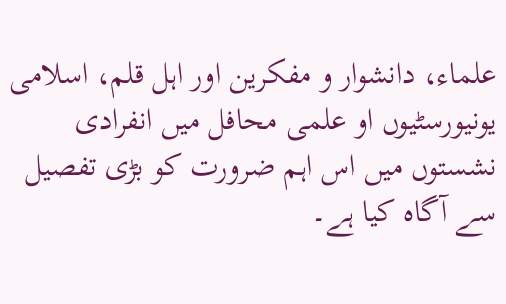علماء، دانشوار و مفکرین اور اہل قلم، اسلامی یونیورسٹیوں او علمی محافل میں انفرادی نشستوں میں اس اہم ضرورت کو بڑی تفصیل سے آگاہ کیا ہے۔